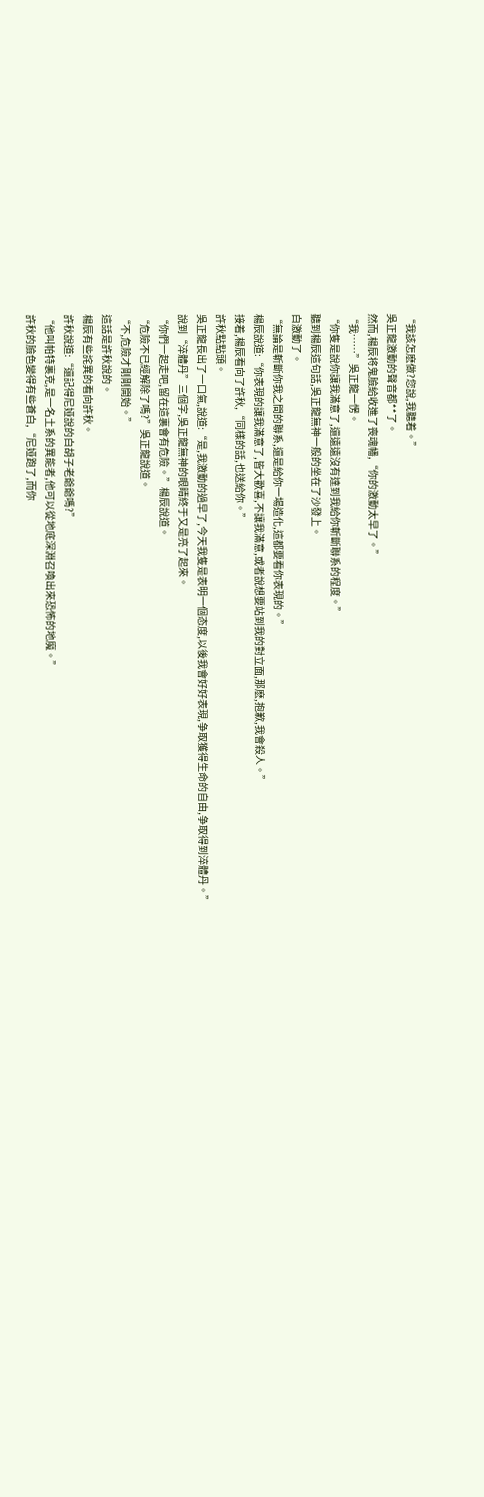“我該怎麽做?您說,我聽着。”
吳正龍激動的聲音都**了。
然而,楊辰将鬼臉給收進了喪魂幡,“你的激動太早了。”
“我……”吳正龍一愣。
“你隻是說你讓我滿意了,還遠遠沒有達到我給你斬斷聯系的程度。”
聽到楊辰這句話,吳正龍無神一般的坐在了沙發上。
白激動了。
“無論是斬斷你我之間的聯系,還是給你一場造化,這都要看你表現的。”
楊辰說道:“你表現的讓我滿意了,皆大歡喜,不讓我滿意,或者說想要站到我的對立面,那麽,抱歉,我會殺人。”
接着,楊辰看向了許秋,“同樣的話,也送給你。”
許秋點點頭。
吳正龍長出了一口氣,說道:“是,我激動的過早了,今天我隻是表明一個态度,以後我會好好表現,争取獲得生命的自由,争取得到淬體丹。”
說到“淬體丹”三個字,吳正龍無神的眼睛終于又是亮了起來。
“你們一起走吧,留在這裏會有危險。”楊辰說道。
“危險不已經解除了嗎?”吳正龍說道。
“不,危險才剛剛開始。”
這話是許秋說的。
楊辰有些詫異的看向許秋。
許秋說道:“還記得尼娅說的白胡子老爺爺嗎?”
“他叫帕特裏克,是一名土系的異能者,他可以從地底深淵召喚出來恐怖的地魔。”
許秋的臉色變得有些蒼白,“尼娅跑了,而你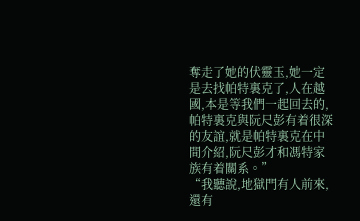奪走了她的伏靈玉,她一定是去找帕特裏克了,人在越國,本是等我們一起回去的,帕特裏克與阮尺彭有着很深的友誼,就是帕特裏克在中間介紹,阮尺彭才和馮特家族有着關系。”
“我聽說,地獄門有人前來,還有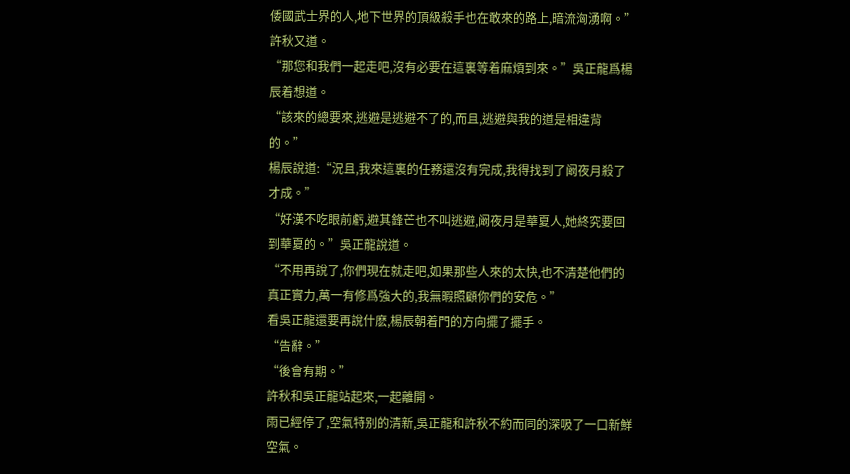倭國武士界的人,地下世界的頂級殺手也在敢來的路上,暗流洶湧啊。”許秋又道。
“那您和我們一起走吧,沒有必要在這裏等着麻煩到來。”吳正龍爲楊辰着想道。
“該來的總要來,逃避是逃避不了的,而且,逃避與我的道是相違背的。”
楊辰說道:“況且,我來這裏的任務還沒有完成,我得找到了阚夜月殺了才成。”
“好漢不吃眼前虧,避其鋒芒也不叫逃避,阚夜月是華夏人,她終究要回到華夏的。”吳正龍說道。
“不用再說了,你們現在就走吧,如果那些人來的太快,也不清楚他們的真正實力,萬一有修爲強大的,我無暇照顧你們的安危。”
看吳正龍還要再說什麽,楊辰朝着門的方向擺了擺手。
“告辭。”
“後會有期。”
許秋和吳正龍站起來,一起離開。
雨已經停了,空氣特别的清新,吳正龍和許秋不約而同的深吸了一口新鮮空氣。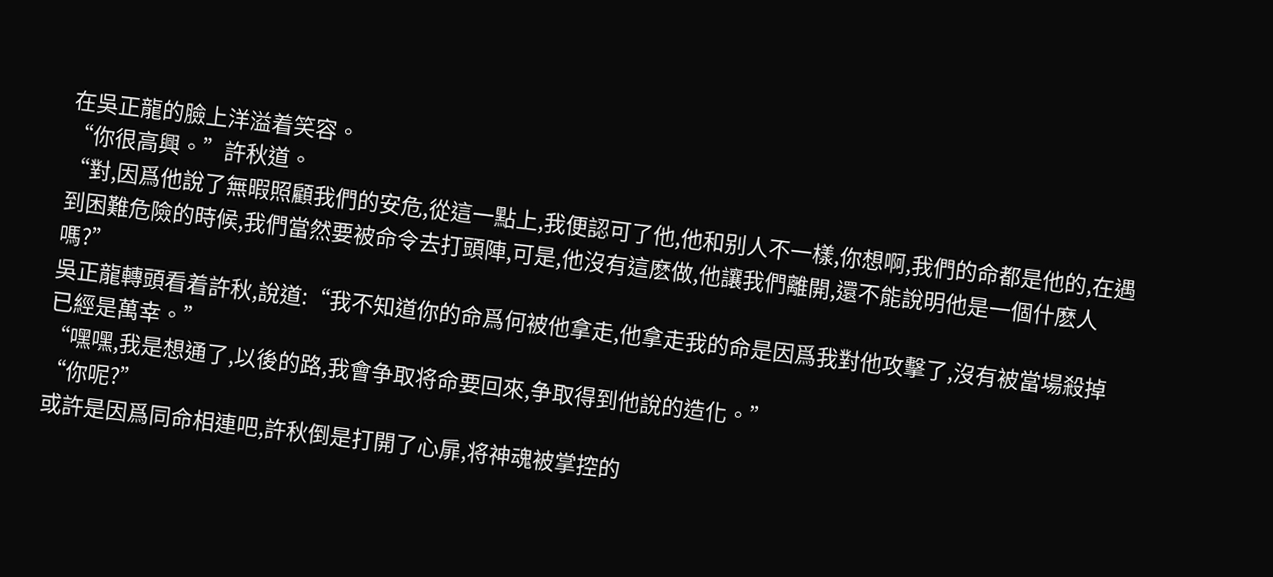在吳正龍的臉上洋溢着笑容。
“你很高興。”許秋道。
“對,因爲他說了無暇照顧我們的安危,從這一點上,我便認可了他,他和别人不一樣,你想啊,我們的命都是他的,在遇到困難危險的時候,我們當然要被命令去打頭陣,可是,他沒有這麽做,他讓我們離開,還不能說明他是一個什麽人嗎?”
吳正龍轉頭看着許秋,說道:“我不知道你的命爲何被他拿走,他拿走我的命是因爲我對他攻擊了,沒有被當場殺掉已經是萬幸。”
“嘿嘿,我是想通了,以後的路,我會争取将命要回來,争取得到他說的造化。”
“你呢?”
或許是因爲同命相連吧,許秋倒是打開了心扉,将神魂被掌控的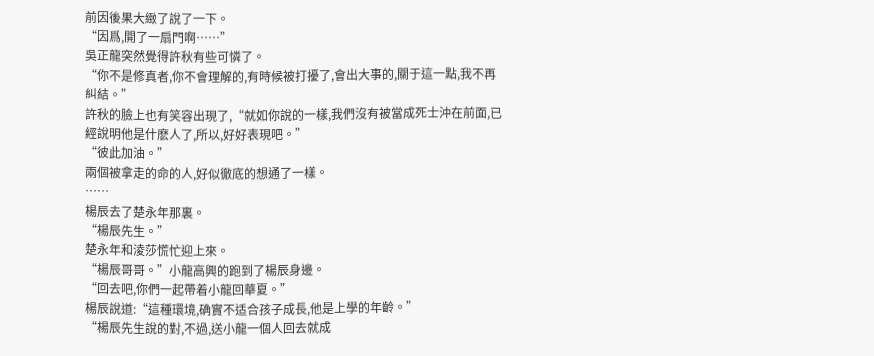前因後果大緻了說了一下。
“因爲,開了一扇門啊……”
吳正龍突然覺得許秋有些可憐了。
“你不是修真者,你不會理解的,有時候被打擾了,會出大事的,關于這一點,我不再糾結。”
許秋的臉上也有笑容出現了,“就如你說的一樣,我們沒有被當成死士沖在前面,已經說明他是什麽人了,所以,好好表現吧。”
“彼此加油。”
兩個被拿走的命的人,好似徹底的想通了一樣。
……
楊辰去了楚永年那裏。
“楊辰先生。”
楚永年和淩莎慌忙迎上來。
“楊辰哥哥。”小龍高興的跑到了楊辰身邊。
“回去吧,你們一起帶着小龍回華夏。”
楊辰說道:“這種環境,确實不适合孩子成長,他是上學的年齡。”
“楊辰先生說的對,不過,送小龍一個人回去就成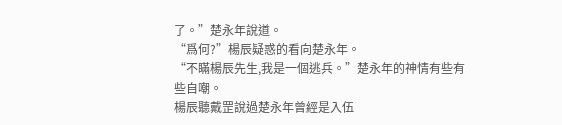了。”楚永年說道。
“爲何?”楊辰疑惑的看向楚永年。
“不瞞楊辰先生,我是一個逃兵。”楚永年的神情有些有些自嘲。
楊辰聽戴罡說過楚永年曾經是入伍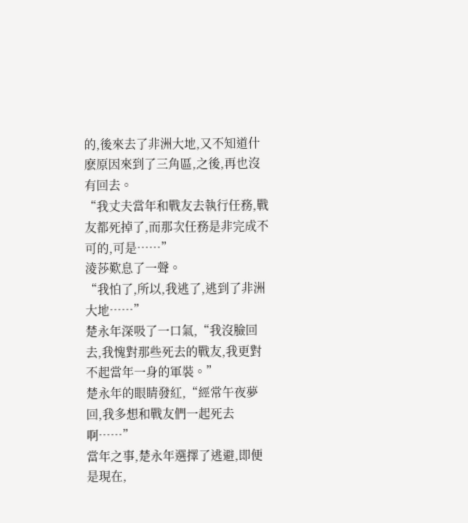的,後來去了非洲大地,又不知道什麽原因來到了三角區,之後,再也沒有回去。
“我丈夫當年和戰友去執行任務,戰友都死掉了,而那次任務是非完成不可的,可是……”
淩莎歎息了一聲。
“我怕了,所以,我逃了,逃到了非洲大地……”
楚永年深吸了一口氣,“我沒臉回去,我愧對那些死去的戰友,我更對不起當年一身的軍裝。”
楚永年的眼睛發紅,“經常午夜夢回,我多想和戰友們一起死去啊……”
當年之事,楚永年選擇了逃避,即便是現在,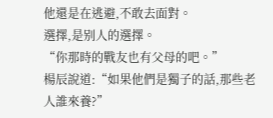他還是在逃避,不敢去面對。
選擇,是别人的選擇。
“你那時的戰友也有父母的吧。”
楊辰說道:“如果他們是獨子的話,那些老人誰來養?”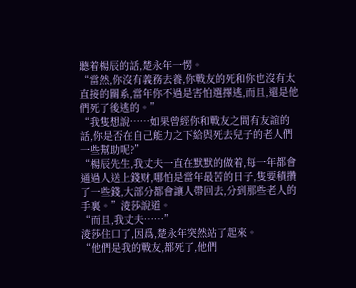聽着楊辰的話,楚永年一愣。
“當然,你沒有義務去養,你戰友的死和你也沒有太直接的關系,當年你不過是害怕選擇逃,而且,還是他們死了後逃的。”
“我隻想說……如果曾經你和戰友之間有友誼的話,你是否在自己能力之下給與死去兒子的老人們一些幫助呢?”
“楊辰先生,我丈夫一直在默默的做着,每一年都會通過人送上錢财,哪怕是當年最苦的日子,隻要積攢了一些錢,大部分都會讓人帶回去,分到那些老人的手裏。”淩莎說道。
“而且,我丈夫……”
淩莎住口了,因爲,楚永年突然站了起來。
“他們是我的戰友,都死了,他們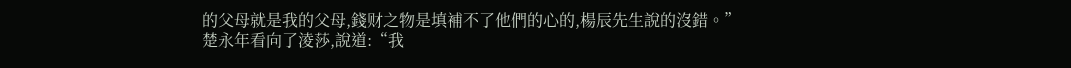的父母就是我的父母,錢财之物是填補不了他們的心的,楊辰先生說的沒錯。”
楚永年看向了淩莎,說道:“我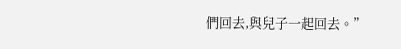們回去,與兒子一起回去。”